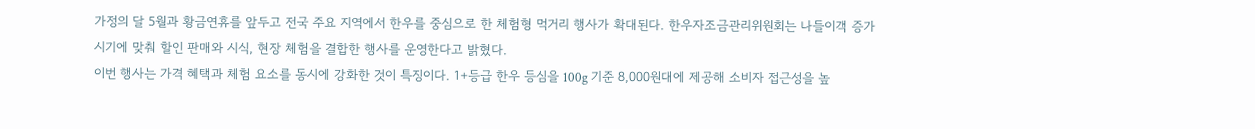가정의 달 5월과 황금연휴를 앞두고 전국 주요 지역에서 한우를 중심으로 한 체험형 먹거리 행사가 확대된다. 한우자조금관리위원회는 나들이객 증가 시기에 맞춰 할인 판매와 시식, 현장 체험을 결합한 행사를 운영한다고 밝혔다.
이번 행사는 가격 혜택과 체험 요소를 동시에 강화한 것이 특징이다. 1+등급 한우 등심을 100g 기준 8,000원대에 제공해 소비자 접근성을 높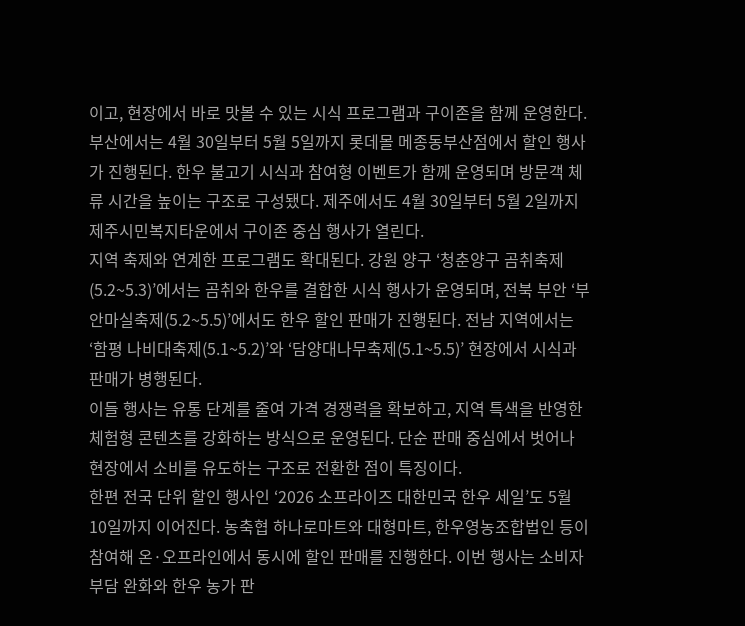이고, 현장에서 바로 맛볼 수 있는 시식 프로그램과 구이존을 함께 운영한다.
부산에서는 4월 30일부터 5월 5일까지 롯데몰 메종동부산점에서 할인 행사가 진행된다. 한우 불고기 시식과 참여형 이벤트가 함께 운영되며 방문객 체류 시간을 높이는 구조로 구성됐다. 제주에서도 4월 30일부터 5월 2일까지 제주시민복지타운에서 구이존 중심 행사가 열린다.
지역 축제와 연계한 프로그램도 확대된다. 강원 양구 ‘청춘양구 곰취축제(5.2~5.3)’에서는 곰취와 한우를 결합한 시식 행사가 운영되며, 전북 부안 ‘부안마실축제(5.2~5.5)’에서도 한우 할인 판매가 진행된다. 전남 지역에서는 ‘함평 나비대축제(5.1~5.2)’와 ‘담양대나무축제(5.1~5.5)’ 현장에서 시식과 판매가 병행된다.
이들 행사는 유통 단계를 줄여 가격 경쟁력을 확보하고, 지역 특색을 반영한 체험형 콘텐츠를 강화하는 방식으로 운영된다. 단순 판매 중심에서 벗어나 현장에서 소비를 유도하는 구조로 전환한 점이 특징이다.
한편 전국 단위 할인 행사인 ‘2026 소프라이즈 대한민국 한우 세일’도 5월 10일까지 이어진다. 농축협 하나로마트와 대형마트, 한우영농조합법인 등이 참여해 온·오프라인에서 동시에 할인 판매를 진행한다. 이번 행사는 소비자 부담 완화와 한우 농가 판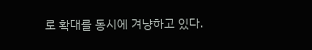로 확대를 동시에 겨냥하고 있다.